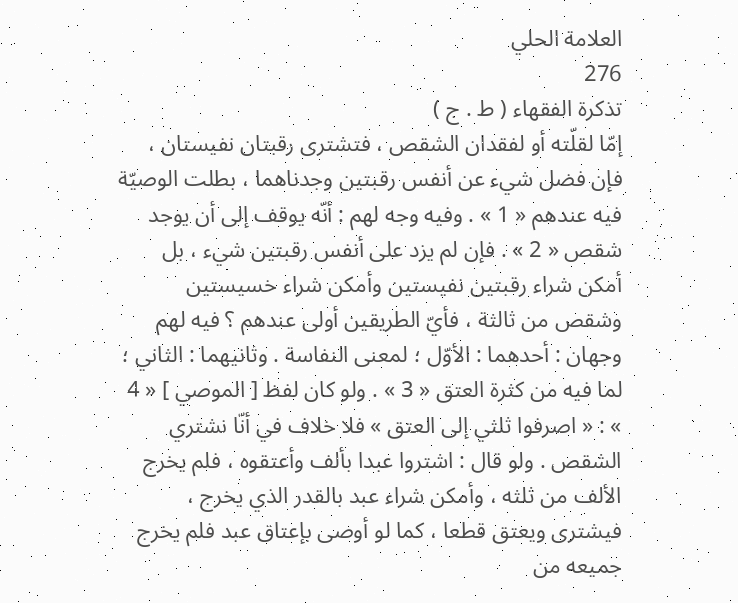العلامة الحلي
276
تذكرة الفقهاء ( ط . ج )
إمّا لقلّته أو لفقدان الشقص ، فتشترى رقبتان نفيستان ، فإن فضل شيء عن أنفس رقبتين وجدناهما ، بطلت الوصيّة فيه عندهم « 1 » . وفيه وجه لهم : أنّه يوقف إلى أن يوجد شقص « 2 » . فإن لم يزد على أنفس رقبتين شيء ، بل أمكن شراء رقبتين نفيستين وأمكن شراء خسيستين وشقص من ثالثة ، فأيّ الطريقين أولى عندهم ؟ فيه لهم وجهان : أحدهما : الأوّل ؛ لمعنى النفاسة . وثانيهما : الثاني ؛ لما فيه من كثرة العتق « 3 » . ولو كان لفظ [ الموصي ] « 4 » : « اصرفوا ثلثي إلى العتق » فلا خلاف في أنّا نشتري الشقص . ولو قال : اشتروا عبدا بألف وأعتقوه ، فلم يخرج الألف من ثلثه ، وأمكن شراء عبد بالقدر الذي يخرج ، فيشترى ويعتق قطعا ، كما لو أوصى بإعتاق عبد فلم يخرج جميعه من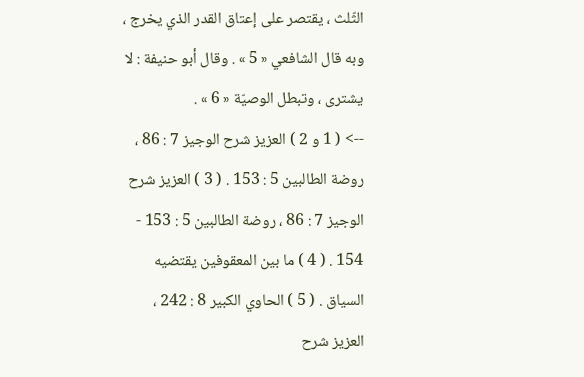الثّلث ، يقتصر على إعتاق القدر الذي يخرج ، وبه قال الشافعي « 5 » . وقال أبو حنيفة : لا يشترى ، وتبطل الوصيّة « 6 » .
--> ( 1 و 2 ) العزيز شرح الوجيز 7 : 86 ، روضة الطالبين 5 : 153 . ( 3 ) العزيز شرح الوجيز 7 : 86 ، روضة الطالبين 5 : 153 - 154 . ( 4 ) ما بين المعقوفين يقتضيه السياق . ( 5 ) الحاوي الكبير 8 : 242 ، العزيز شرح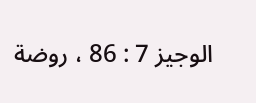الوجيز 7 : 86 ، روضة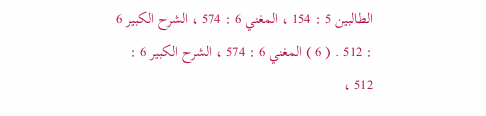الطالبين 5 : 154 ، المغني 6 : 574 ، الشرح الكبير 6 : 512 . ( 6 ) المغني 6 : 574 ، الشرح الكبير 6 : 512 ،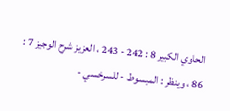الحاوي الكبير 8 : 242 - 243 ، العزيز شرح الوجيز 7 : 86 ، وينظر : المبسوط - للسرخسي -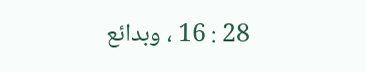28 : 16 ، وبدائع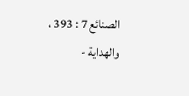الصنائع 7 : 393 ، والهداية -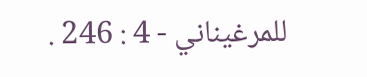للمرغيناني - 4 : 246 .